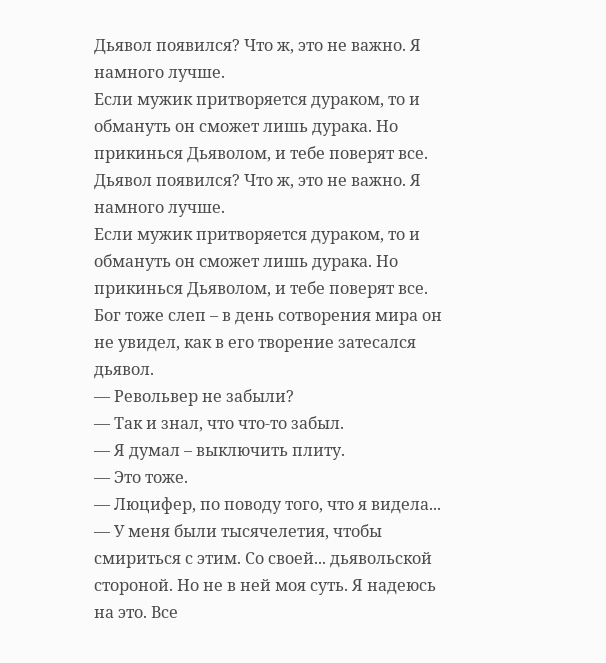Дьявол появился? Что ж, это не важно. Я намного лучше.
Если мужик притворяется дураком, то и обмануть он сможет лишь дурака. Но прикинься Дьяволом, и тебе поверят все.
Дьявол появился? Что ж, это не важно. Я намного лучше.
Если мужик притворяется дураком, то и обмануть он сможет лишь дурака. Но прикинься Дьяволом, и тебе поверят все.
Бог тоже слеп – в день сотворения мира он не увидел, как в его творение затесался дьявол.
— Револьвер не забыли?
— Так и знал, что что-то забыл.
— Я думал – выключить плиту.
— Это тоже.
— Люцифер, по поводу того, что я видела...
— У меня были тысячелетия, чтобы смириться с этим. Со своей... дьявольской стороной. Но не в ней моя суть. Я надеюсь на это. Все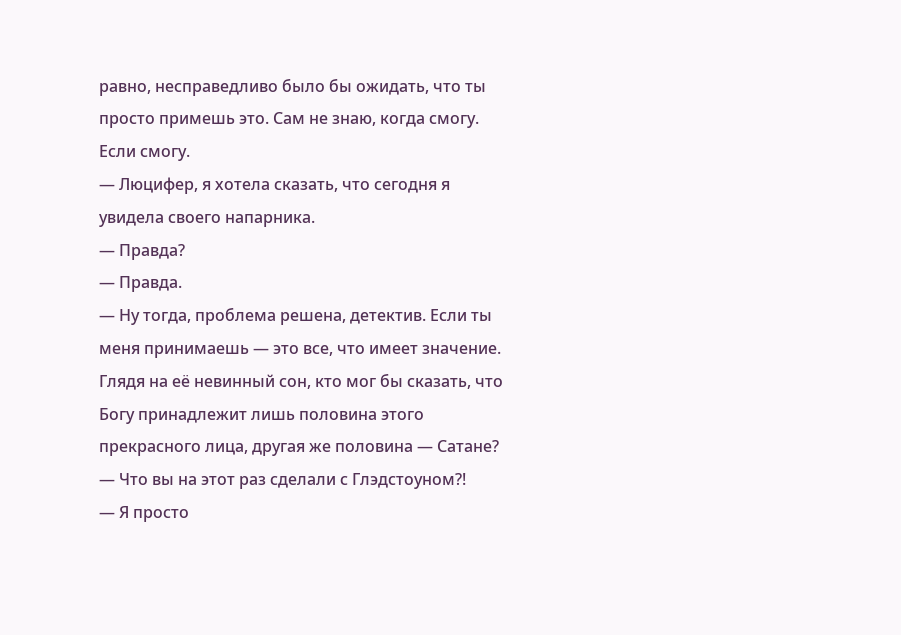равно, несправедливо было бы ожидать, что ты просто примешь это. Сам не знаю, когда смогу. Если смогу.
— Люцифер, я хотела сказать, что сегодня я увидела своего напарника.
— Правда?
— Правда.
— Ну тогда, проблема решена, детектив. Если ты меня принимаешь — это все, что имеет значение.
Глядя на её невинный сон, кто мог бы сказать, что Богу принадлежит лишь половина этого прекрасного лица, другая же половина — Сатане?
— Что вы на этот раз сделали с Глэдстоуном?!
— Я просто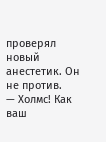проверял новый анестетик. Он не против.
— Холмс! Как ваш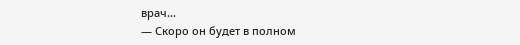врач...
— Скоро он будет в полном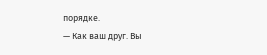порядке.
— Как ваш друг. Вы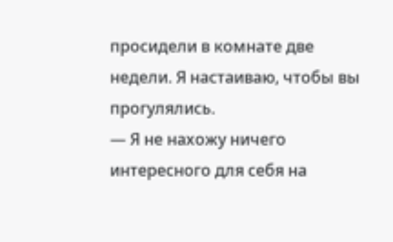просидели в комнате две недели. Я настаиваю, чтобы вы прогулялись.
— Я не нахожу ничего интересного для себя на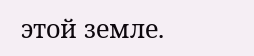этой земле.